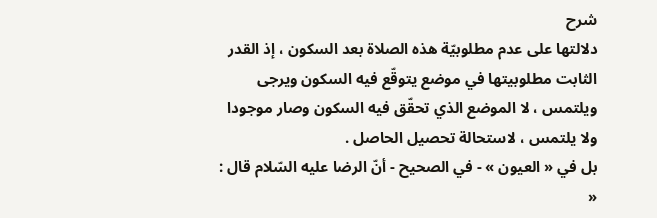شرح
دلالتها على عدم مطلوبيّة هذه الصلاة بعد السكون ، إذ القدر الثابت مطلوبيتها في موضع يتوقّع فيه السكون ويرجى ويلتمس ، لا الموضع الذي تحقّق فيه السكون وصار موجودا ولا يلتمس ، لاستحالة تحصيل الحاصل .
بل في « العيون » - في الصحيح - أنّ الرضا عليه السّلام قال : «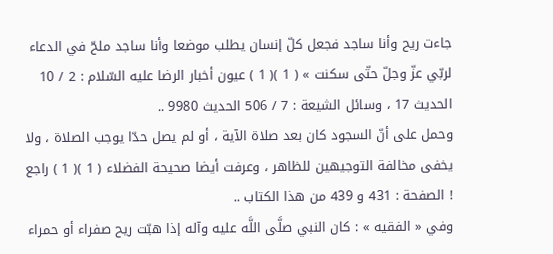جاءت ريح وأنا ساجد فجعل كلّ إنسان يطلب موضعا وأنا ساجد ملحّ في الدعاء لربّي عزّ وجلّ حتّى سكنت » ( 1 )( 1 ) عيون أخبار الرضا عليه السّلام : 2 / 10 الحديث 17 ، وسائل الشيعة : 7 / 506 الحديث 9980 ..
وحمل على أنّ السجود كان بعد صلاة الآية ، أو لم يصل حدّا يوجب الصلاة ، ولا يخفى مخالفة التوجيهين للظاهر ، وعرفت أيضا صحيحة الفضلاء ( 1 )( 1 ) راجع ! الصفحة : 431 و 439 من هذا الكتاب ..
وفي « الفقيه » : كان النبي صلَّى اللَّه عليه وآله إذا هبّت ريح صفراء أو حمراء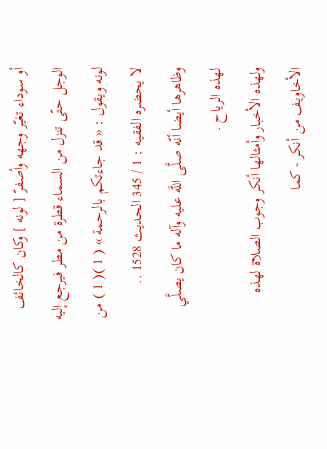أو سوداء تغيّر وجهه وأصفرّ [ لونه ] وكان كالخائف الوجل حتّى تنزل من السماء قطرة من مطر فيرجع إليه لونه ويقول : « قد جاءتكم بالرحمة » ( 1 )( 1 ) من لا يحضره الفقيه : 1 / 345 الحديث 1528 ..
وظاهرها أيضا أنّه صلَّى اللَّه عليه وآله ما كان يصلَّي لهذه الرياح .
ولهذه الأخبار وأمثالها أنكر وجوب الصلاة لهذه الأخاويف من أنكر - كما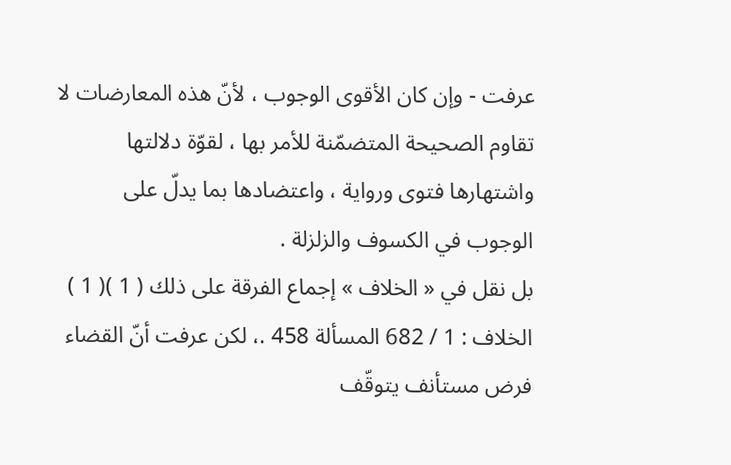عرفت - وإن كان الأقوى الوجوب ، لأنّ هذه المعارضات لا تقاوم الصحيحة المتضمّنة للأمر بها ، لقوّة دلالتها واشتهارها فتوى ورواية ، واعتضادها بما يدلّ على الوجوب في الكسوف والزلزلة .
بل نقل في « الخلاف » إجماع الفرقة على ذلك ( 1 )( 1 ) الخلاف : 1 / 682 المسألة 458 .، لكن عرفت أنّ القضاء فرض مستأنف يتوقّف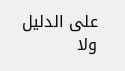على الدليل ولا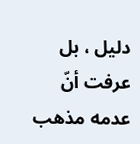دليل ، بل عرفت أنّ عدمه مذهب